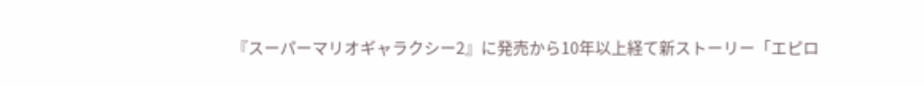『スーパーマリオギャラクシー2』に発売から10年以上経て新ストーリー「エピロ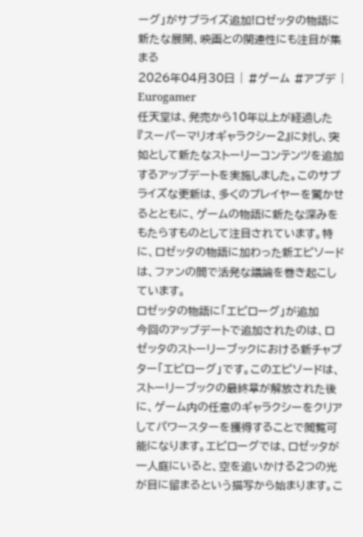ーグ」がサプライズ追加!ロゼッタの物語に新たな展開、映画との関連性にも注目が集まる
2026年04月30日 | #ゲーム #アプデ | Eurogamer
任天堂は、発売から10年以上が経過した『スーパーマリオギャラクシー2』に対し、突如として新たなストーリーコンテンツを追加するアップデートを実施しました。このサプライズな更新は、多くのプレイヤーを驚かせるとともに、ゲームの物語に新たな深みをもたらすものとして注目されています。特に、ロゼッタの物語に加わった新エピソードは、ファンの間で活発な議論を巻き起こしています。
ロゼッタの物語に「エピローグ」が追加
今回のアップデートで追加されたのは、ロゼッタのストーリーブックにおける新チャプター「エピローグ」です。このエピソードは、ストーリーブックの最終章が解放された後に、ゲーム内の任意のギャラクシーをクリアしてパワースターを獲得することで閲覧可能になります。エピローグでは、ロゼッタが一人庭にいると、空を追いかける2つの光が目に留まるという描写から始まります。こ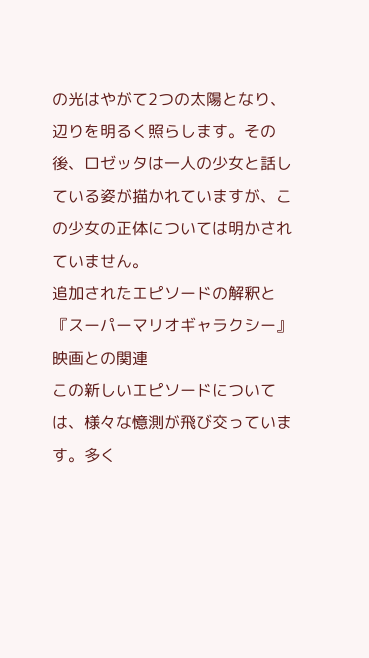の光はやがて2つの太陽となり、辺りを明るく照らします。その後、ロゼッタは一人の少女と話している姿が描かれていますが、この少女の正体については明かされていません。
追加されたエピソードの解釈と『スーパーマリオギャラクシー』映画との関連
この新しいエピソードについては、様々な憶測が飛び交っています。多く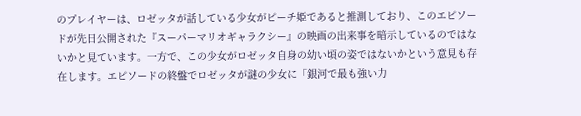のプレイヤーは、ロゼッタが話している少女がピーチ姫であると推測しており、このエピソードが先日公開された『スーパーマリオギャラクシー』の映画の出来事を暗示しているのではないかと見ています。一方で、この少女がロゼッタ自身の幼い頃の姿ではないかという意見も存在します。エピソードの終盤でロゼッタが謎の少女に「銀河で最も強い力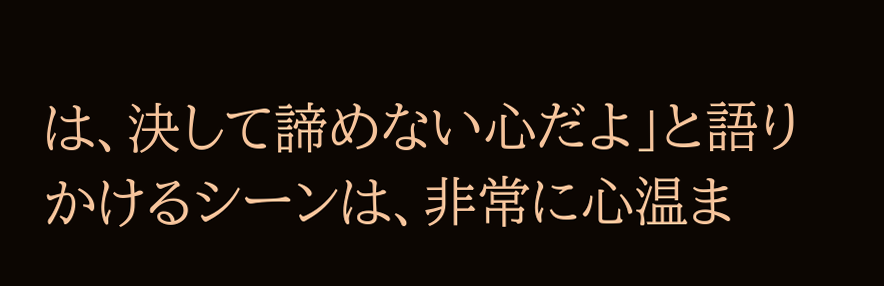は、決して諦めない心だよ」と語りかけるシーンは、非常に心温ま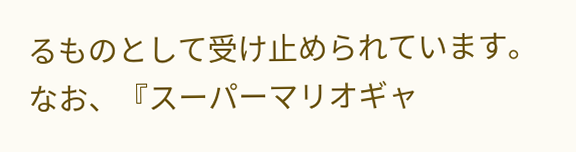るものとして受け止められています。なお、『スーパーマリオギャ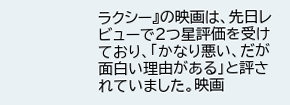ラクシー』の映画は、先日レビューで2つ星評価を受けており、「かなり悪い、だが面白い理由がある」と評されていました。映画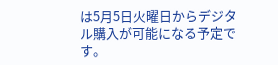は5月5日火曜日からデジタル購入が可能になる予定です。